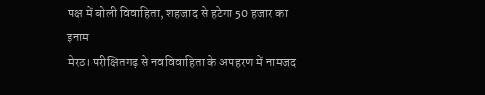पक्ष में बोली विवाहिता, शहजाद से हटेगा 50 हजार का इनाम
मेरठ। परीक्षितगढ़ से नवविवाहिता के अपहरण में नामजद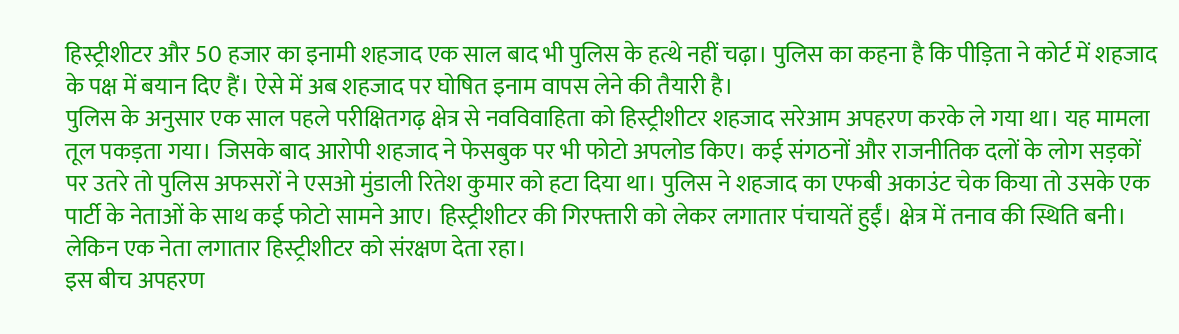हिस्ट्रीशीटर और 50 हजार का इनामी शहजाद एक साल बाद भी पुलिस के हत्थे नहीं चढ़ा। पुलिस का कहना है कि पीड़िता ने कोर्ट में शहजाद के पक्ष में बयान दिए हैं। ऐसे में अब शहजाद पर घोषित इनाम वापस लेने की तैयारी है।
पुलिस के अनुसार एक साल पहले परीक्षितगढ़ क्षेत्र से नवविवाहिता को हिस्ट्रीशीटर शहजाद सरेआम अपहरण करके ले गया था। यह मामला तूल पकड़ता गया। जिसके बाद आरोपी शहजाद ने फेसबुक पर भी फोटो अपलोड किए। कई संगठनों और राजनीतिक दलों के लोग सड़कों पर उतरे तो पुलिस अफसरों ने एसओ मुंडाली रितेश कुमार को हटा दिया था। पुलिस ने शहजाद का एफबी अकाउंट चेक किया तो उसके एक पार्टी के नेताओं के साथ कई फोटो सामने आए। हिस्ट्रीशीटर की गिरफ्तारी को लेकर लगातार पंचायतें हुईं। क्षेत्र में तनाव की स्थिति बनी। लेकिन एक नेता लगातार हिस्ट्रीशीटर को संरक्षण देता रहा।
इस बीच अपहरण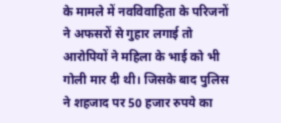के मामले में नवविवाहिता के परिजनों ने अफसरों से गुहार लगाई तो आरोपियों ने महिला के भाई को भी गोली मार दी थी। जिसके बाद पुलिस ने शहजाद पर 50 हजार रुपये का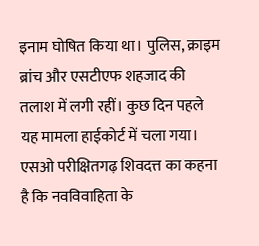इनाम घोषित किया था। पुलिस, क्राइम ब्रांच और एसटीएफ शहजाद की तलाश में लगी रहीं। कुछ दिन पहले यह मामला हाईकोर्ट में चला गया। एसओ परीक्षितगढ़ शिवदत्त का कहना है कि नवविवाहिता के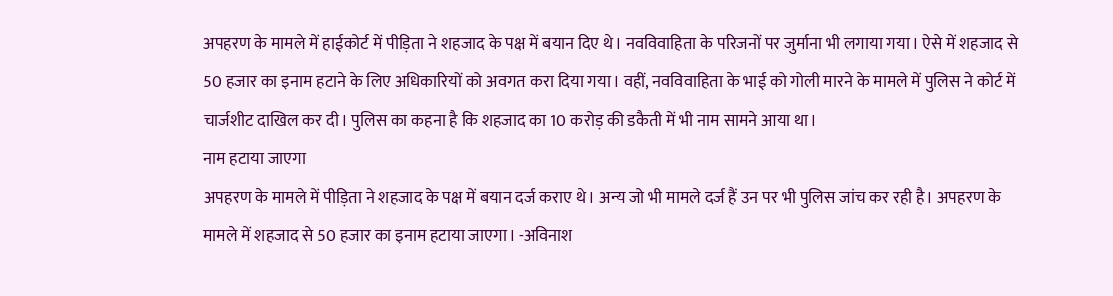अपहरण के मामले में हाईकोर्ट में पीड़िता ने शहजाद के पक्ष में बयान दिए थे। नवविवाहिता के परिजनों पर जुर्माना भी लगाया गया। ऐसे में शहजाद से 50 हजार का इनाम हटाने के लिए अधिकारियों को अवगत करा दिया गया। वहीं, नवविवाहिता के भाई को गोली मारने के मामले में पुलिस ने कोर्ट में चार्जशीट दाखिल कर दी। पुलिस का कहना है कि शहजाद का 10 करोड़ की डकैती में भी नाम सामने आया था।
नाम हटाया जाएगा
अपहरण के मामले में पीड़िता ने शहजाद के पक्ष में बयान दर्ज कराए थे। अन्य जो भी मामले दर्ज हैं उन पर भी पुलिस जांच कर रही है। अपहरण के मामले में शहजाद से 50 हजार का इनाम हटाया जाएगा। -अविनाश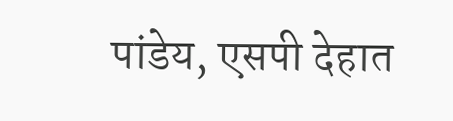पांडेय, एसपी देहात